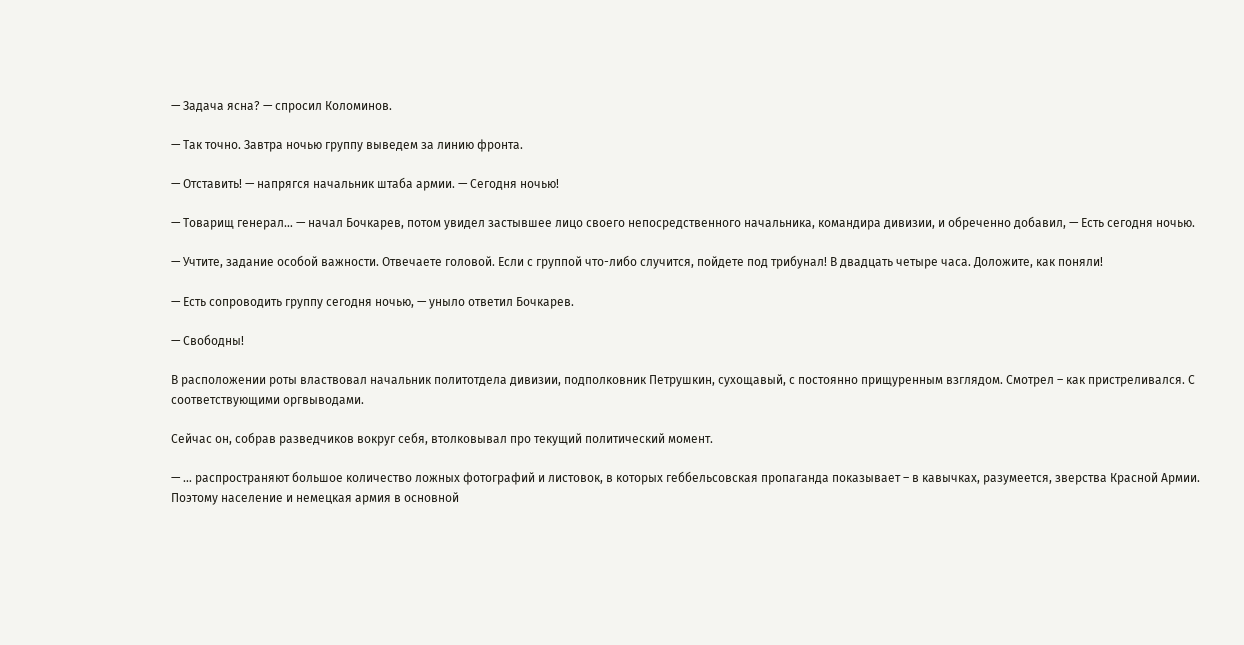— Задача ясна? — спросил Коломинов.

— Так точно. Завтра ночью группу выведем за линию фронта.

— Отставить! — напрягся начальник штаба армии. — Сегодня ночью!

— Товарищ генерал… — начал Бочкарев, потом увидел застывшее лицо своего непосредственного начальника, командира дивизии, и обреченно добавил, — Есть сегодня ночью.

— Учтите, задание особой важности. Отвечаете головой. Если с группой что-либо случится, пойдете под трибунал! В двадцать четыре часа. Доложите, как поняли!

— Есть сопроводить группу сегодня ночью, — уныло ответил Бочкарев.

— Свободны!

В расположении роты властвовал начальник политотдела дивизии, подполковник Петрушкин, сухощавый, с постоянно прищуренным взглядом. Смотрел – как пристреливался. С соответствующими оргвыводами.

Сейчас он, собрав разведчиков вокруг себя, втолковывал про текущий политический момент.

— … распространяют большое количество ложных фотографий и листовок, в которых геббельсовская пропаганда показывает – в кавычках, разумеется, зверства Красной Армии. Поэтому население и немецкая армия в основной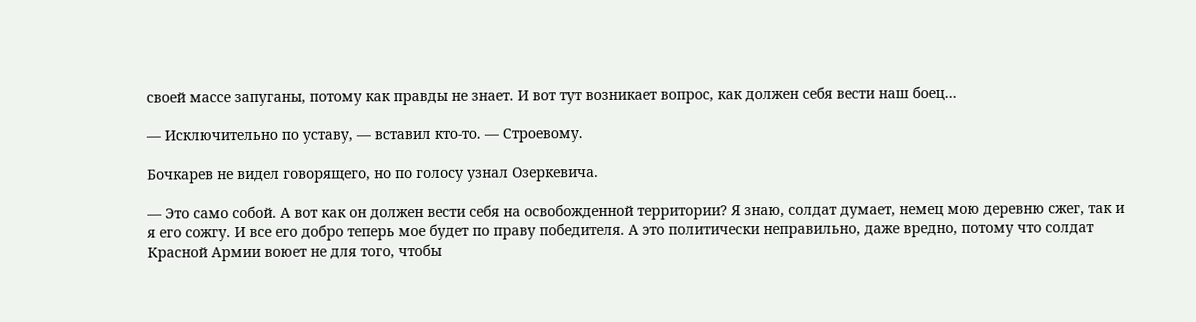своей массе запуганы, потому как правды не знает. И вот тут возникает вопрос, как должен себя вести наш боец…

— Исключительно по уставу, — вставил кто-то. — Строевому.

Бочкарев не видел говорящего, но по голосу узнал Озеркевича.

— Это само собой. А вот как он должен вести себя на освобожденной территории? Я знаю, солдат думает, немец мою деревню сжег, так и я его сожгу. И все его добро теперь мое будет по праву победителя. А это политически неправильно, даже вредно, потому что солдат Красной Армии воюет не для того, чтобы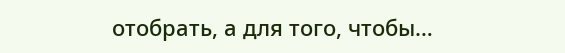отобрать, а для того, чтобы…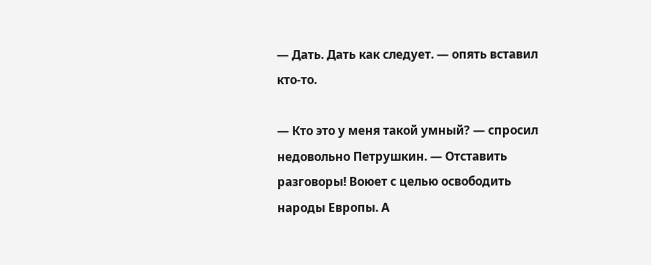— Дать. Дать как следует. — опять вставил кто-то.

— Кто это у меня такой умный? — спросил недовольно Петрушкин. — Отставить разговоры! Воюет с целью освободить народы Европы. А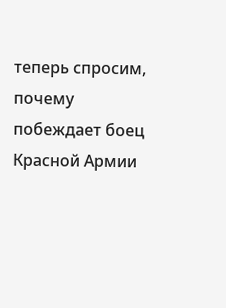теперь спросим, почему побеждает боец Красной Армии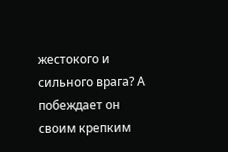жестокого и сильного врага? А побеждает он своим крепким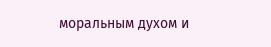моральным духом и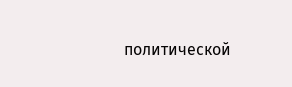политической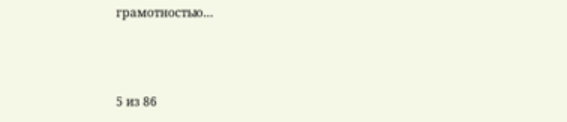грамотностью…



5 из 86